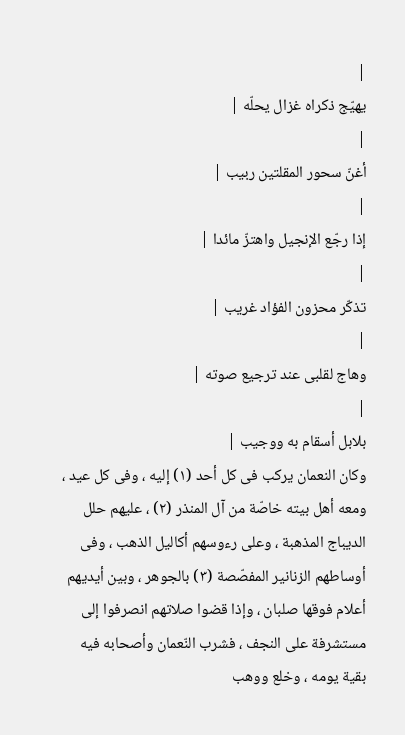|
يهيّج ذكراه غزال يحلّه |
|
أغنّ سحور المقلتين ربيب |
|
إذا رجّع الإنجيل واهتزّ مائدا |
|
تذكّر محزون الفؤاد غريب |
|
وهاج لقلبى عند ترجيع صوته |
|
بلابل أسقام به ووجيب |
وكان النعمان يركب فى كل أحد (١) إليه ، وفى كل عيد ، ومعه أهل بيته خاصّة من آل المنذر (٢) ، عليهم حلل الديباج المذهبة ، وعلى رءوسهم أكاليل الذهب ، وفى أوساطهم الزنانير المفصّصة (٣) بالجوهر ، وبين أيديهم أعلام فوقها صلبان ، وإذا قضوا صلاتهم انصرفوا إلى مستشرفة على النجف ، فشرب النّعمان وأصحابه فيه بقية يومه ، وخلع ووهب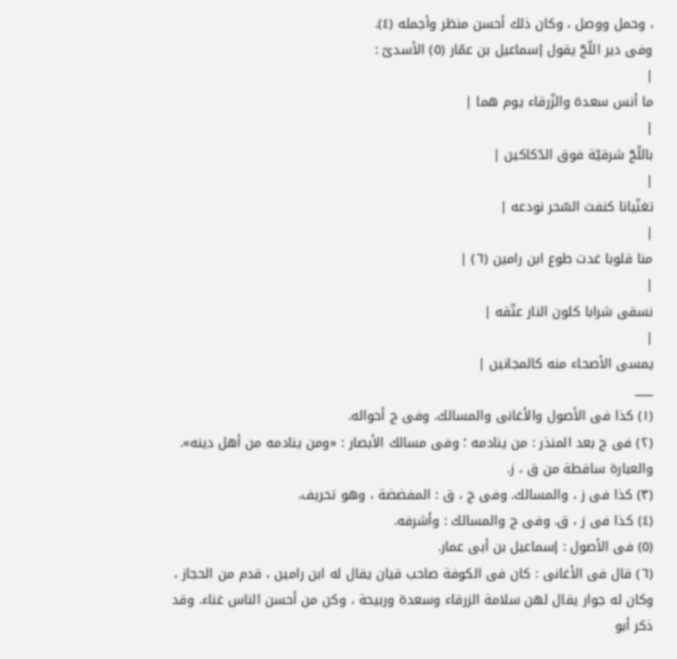، وحمل ووصل ، وكان ذلك أحسن منظر وأجمله (٤).
وفى دير اللّجّ يقول إسماعيل بن عمّار (٥) الأسدىّ :
|
ما أنس سعدة والزّرقاء يوم هما |
|
باللّجّ شرقيّة فوق الدّكاكين |
|
تغنّيانا كنفث السّحر نودعه |
|
منا قلوبا غدت طوع ابن رامين (٦) |
|
نسقى شرابا كلون النار عتّقه |
|
يمسى الأصحاء منه كالمجانين |
___
(١) كذا فى الأصول والأغانى والمسالك. وفى ج أحواله.
(٢) فى ج بعد المنذر : من ينادمه ؛ وفى مسالك الأبصار : «ومن ينادمه من أهل دينه». والعبارة ساقطة من ق ، ز.
(٣) كذا فى ز ، والمسالك. وفى ج ، ق : المفضضة ، وهو تحريف.
(٤) كذا فى ز ، ق. وفى ج والمسالك : وأشرفه.
(٥) فى الأصول : إسماعيل بن أبى عمار.
(٦) قال فى الأغانى : كان فى الكوفة صاحب قيان يقال له ابن رامين ، قدم من الحجاز ، وكان له جوار يقال لهن سلامة الزرقاء وسعدة وربيحة ، وكن من أحسن الناس غناء. وقد ذكر أبو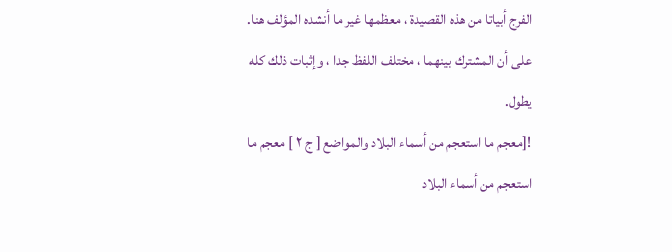الفرج أبياتا من هذه القصيدة ، معظمها غير ما أنشده المؤلف هنا. على أن المشترك بينهما ، مختلف اللفظ جدا ، وإثبات ذلك كله يطول.
![معجم ما استعجم من أسماء البلاد والمواضع [ ج ٢ ] معجم ما استعجم من أسماء البلاد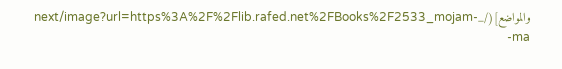والمواضع](/_next/image?url=https%3A%2F%2Flib.rafed.net%2FBooks%2F2533_mojam-ma-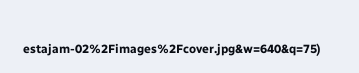estajam-02%2Fimages%2Fcover.jpg&w=640&q=75)